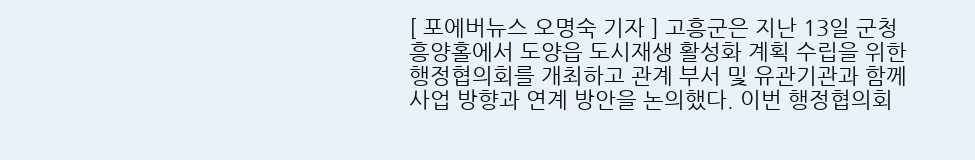[ 포에버뉴스 오명숙 기자 ] 고흥군은 지난 13일 군청 흥양홀에서 도양읍 도시재생 활성화 계획 수립을 위한 행정협의회를 개최하고 관계 부서 및 유관기관과 함께 사업 방향과 연계 방안을 논의했다. 이번 행정협의회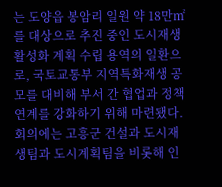는 도양읍 봉암리 일원 약 18만㎡를 대상으로 추진 중인 도시재생 활성화 계획 수립 용역의 일환으로, 국토교통부 지역특화재생 공모를 대비해 부서 간 협업과 정책 연계를 강화하기 위해 마련됐다. 회의에는 고흥군 건설과 도시재생팀과 도시계획팀을 비롯해 인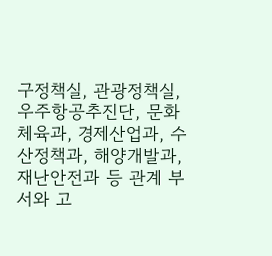구정책실, 관광정책실, 우주항공추진단, 문화체육과, 경제산업과, 수산정책과, 해양개발과, 재난안전과 등 관계 부서와 고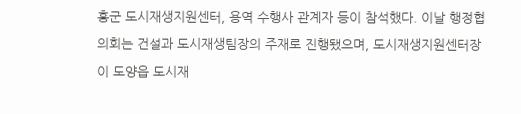흥군 도시재생지원센터, 용역 수행사 관계자 등이 참석했다. 이날 행정협의회는 건설과 도시재생팀장의 주재로 진행됐으며, 도시재생지원센터장이 도양읍 도시재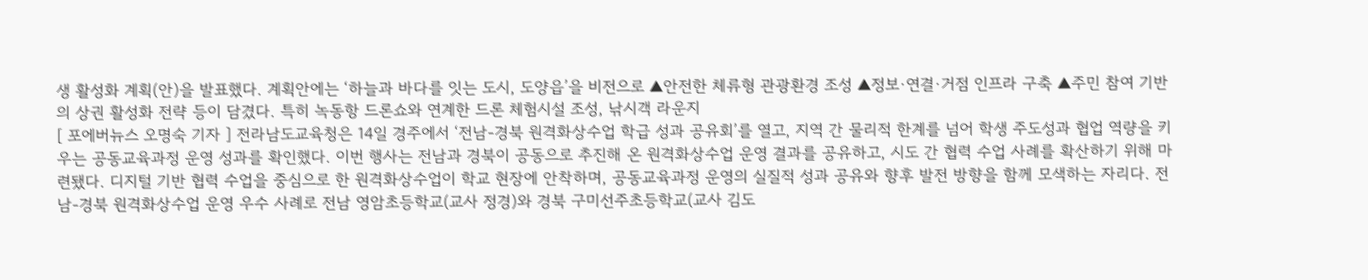생 활성화 계획(안)을 발표했다. 계획안에는 ‘하늘과 바다를 잇는 도시, 도양읍’을 비전으로 ▲안전한 체류형 관광환경 조성 ▲정보·연결·거점 인프라 구축 ▲주민 참여 기반의 상권 활성화 전략 등이 담겼다. 특히 녹동항 드론쇼와 연계한 드론 체험시설 조성, 낚시객 라운지
[ 포에버뉴스 오명숙 기자 ] 전라남도교육청은 14일 경주에서 ‘전남-경북 원격화상수업 학급 성과 공유회’를 열고, 지역 간 물리적 한계를 넘어 학생 주도성과 협업 역량을 키우는 공동교육과정 운영 성과를 확인했다. 이번 행사는 전남과 경북이 공동으로 추진해 온 원격화상수업 운영 결과를 공유하고, 시도 간 협력 수업 사례를 확산하기 위해 마련됐다. 디지털 기반 협력 수업을 중심으로 한 원격화상수업이 학교 현장에 안착하며, 공동교육과정 운영의 실질적 성과 공유와 향후 발전 방향을 함께 모색하는 자리다. 전남-경북 원격화상수업 운영 우수 사례로 전남 영암초등학교(교사 정경)와 경북 구미선주초등학교(교사 김도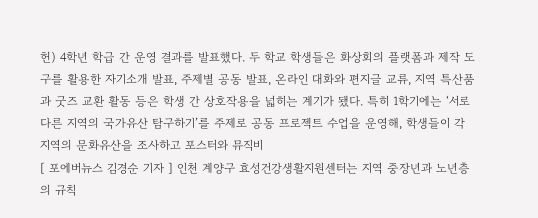헌) 4학년 학급 간 운영 결과를 발표했다. 두 학교 학생들은 화상회의 플랫폼과 제작 도구를 활용한 자기소개 발표, 주제별 공동 발표, 온라인 대화와 편지글 교류, 지역 특산품과 굿즈 교환 활동 등은 학생 간 상호작용을 넓히는 계기가 됐다. 특히 1학기에는 ‘서로 다른 지역의 국가유산 탐구하기’를 주제로 공동 프로젝트 수업을 운영해, 학생들이 각 지역의 문화유산을 조사하고 포스터와 뮤직비
[ 포에버뉴스 김경순 기자 ] 인천 계양구 효성건강생활지원센터는 지역 중장년과 노년층의 규칙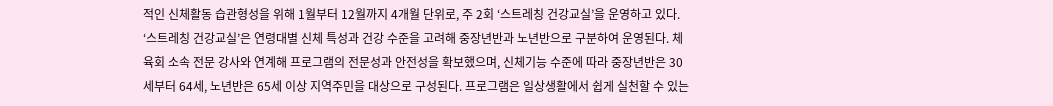적인 신체활동 습관형성을 위해 1월부터 12월까지 4개월 단위로, 주 2회 ‘스트레칭 건강교실’을 운영하고 있다. ‘스트레칭 건강교실’은 연령대별 신체 특성과 건강 수준을 고려해 중장년반과 노년반으로 구분하여 운영된다. 체육회 소속 전문 강사와 연계해 프로그램의 전문성과 안전성을 확보했으며, 신체기능 수준에 따라 중장년반은 30세부터 64세, 노년반은 65세 이상 지역주민을 대상으로 구성된다. 프로그램은 일상생활에서 쉽게 실천할 수 있는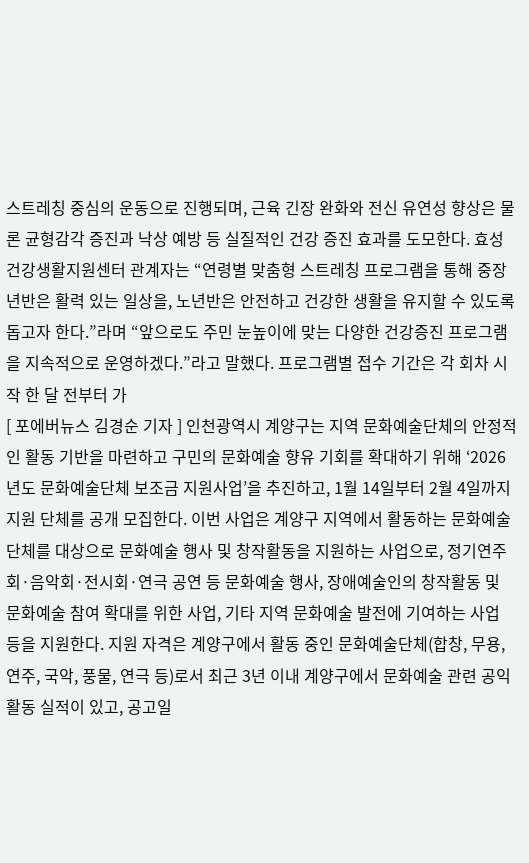스트레칭 중심의 운동으로 진행되며, 근육 긴장 완화와 전신 유연성 향상은 물론 균형감각 증진과 낙상 예방 등 실질적인 건강 증진 효과를 도모한다. 효성건강생활지원센터 관계자는 “연령별 맞춤형 스트레칭 프로그램을 통해 중장년반은 활력 있는 일상을, 노년반은 안전하고 건강한 생활을 유지할 수 있도록 돕고자 한다.”라며 “앞으로도 주민 눈높이에 맞는 다양한 건강증진 프로그램을 지속적으로 운영하겠다.”라고 말했다. 프로그램별 접수 기간은 각 회차 시작 한 달 전부터 가
[ 포에버뉴스 김경순 기자 ] 인천광역시 계양구는 지역 문화예술단체의 안정적인 활동 기반을 마련하고 구민의 문화예술 향유 기회를 확대하기 위해 ‘2026년도 문화예술단체 보조금 지원사업’을 추진하고, 1월 14일부터 2월 4일까지 지원 단체를 공개 모집한다. 이번 사업은 계양구 지역에서 활동하는 문화예술단체를 대상으로 문화예술 행사 및 창작활동을 지원하는 사업으로, 정기연주회·음악회·전시회·연극 공연 등 문화예술 행사, 장애예술인의 창작활동 및 문화예술 참여 확대를 위한 사업, 기타 지역 문화예술 발전에 기여하는 사업 등을 지원한다. 지원 자격은 계양구에서 활동 중인 문화예술단체(합창, 무용, 연주, 국악, 풍물, 연극 등)로서 최근 3년 이내 계양구에서 문화예술 관련 공익활동 실적이 있고, 공고일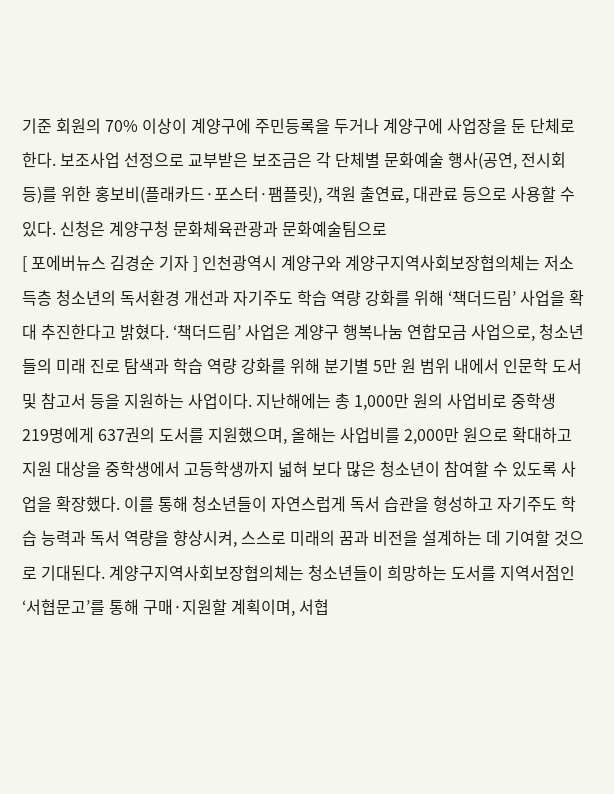기준 회원의 70% 이상이 계양구에 주민등록을 두거나 계양구에 사업장을 둔 단체로 한다. 보조사업 선정으로 교부받은 보조금은 각 단체별 문화예술 행사(공연, 전시회 등)를 위한 홍보비(플래카드·포스터·팸플릿), 객원 출연료, 대관료 등으로 사용할 수 있다. 신청은 계양구청 문화체육관광과 문화예술팀으로
[ 포에버뉴스 김경순 기자 ] 인천광역시 계양구와 계양구지역사회보장협의체는 저소득층 청소년의 독서환경 개선과 자기주도 학습 역량 강화를 위해 ‘책더드림’ 사업을 확대 추진한다고 밝혔다. ‘책더드림’ 사업은 계양구 행복나눔 연합모금 사업으로, 청소년들의 미래 진로 탐색과 학습 역량 강화를 위해 분기별 5만 원 범위 내에서 인문학 도서 및 참고서 등을 지원하는 사업이다. 지난해에는 총 1,000만 원의 사업비로 중학생 219명에게 637권의 도서를 지원했으며, 올해는 사업비를 2,000만 원으로 확대하고 지원 대상을 중학생에서 고등학생까지 넓혀 보다 많은 청소년이 참여할 수 있도록 사업을 확장했다. 이를 통해 청소년들이 자연스럽게 독서 습관을 형성하고 자기주도 학습 능력과 독서 역량을 향상시켜, 스스로 미래의 꿈과 비전을 설계하는 데 기여할 것으로 기대된다. 계양구지역사회보장협의체는 청소년들이 희망하는 도서를 지역서점인 ‘서협문고’를 통해 구매·지원할 계획이며, 서협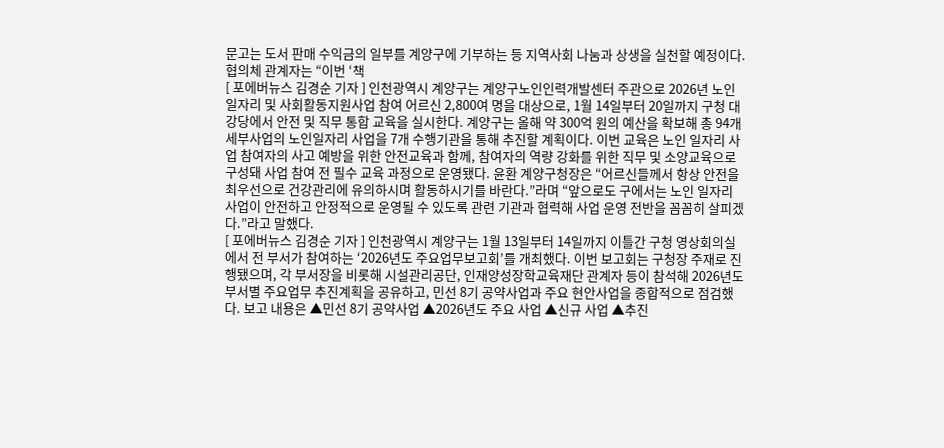문고는 도서 판매 수익금의 일부를 계양구에 기부하는 등 지역사회 나눔과 상생을 실천할 예정이다. 협의체 관계자는 “이번 ‘책
[ 포에버뉴스 김경순 기자 ] 인천광역시 계양구는 계양구노인인력개발센터 주관으로 2026년 노인 일자리 및 사회활동지원사업 참여 어르신 2,800여 명을 대상으로, 1월 14일부터 20일까지 구청 대강당에서 안전 및 직무 통합 교육을 실시한다. 계양구는 올해 약 300억 원의 예산을 확보해 총 94개 세부사업의 노인일자리 사업을 7개 수행기관을 통해 추진할 계획이다. 이번 교육은 노인 일자리 사업 참여자의 사고 예방을 위한 안전교육과 함께, 참여자의 역량 강화를 위한 직무 및 소양교육으로 구성돼 사업 참여 전 필수 교육 과정으로 운영됐다. 윤환 계양구청장은 “어르신들께서 항상 안전을 최우선으로 건강관리에 유의하시며 활동하시기를 바란다.”라며 “앞으로도 구에서는 노인 일자리 사업이 안전하고 안정적으로 운영될 수 있도록 관련 기관과 협력해 사업 운영 전반을 꼼꼼히 살피겠다.”라고 말했다.
[ 포에버뉴스 김경순 기자 ] 인천광역시 계양구는 1월 13일부터 14일까지 이틀간 구청 영상회의실에서 전 부서가 참여하는 ‘2026년도 주요업무보고회’를 개최했다. 이번 보고회는 구청장 주재로 진행됐으며, 각 부서장을 비롯해 시설관리공단, 인재양성장학교육재단 관계자 등이 참석해 2026년도 부서별 주요업무 추진계획을 공유하고, 민선 8기 공약사업과 주요 현안사업을 종합적으로 점검했다. 보고 내용은 ▲민선 8기 공약사업 ▲2026년도 주요 사업 ▲신규 사업 ▲추진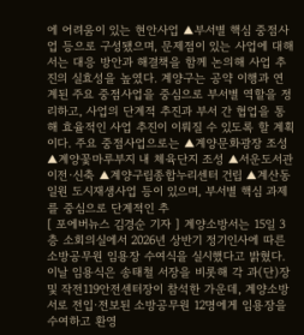에 어려움이 있는 현안사업 ▲부서별 핵심 중점사업 등으로 구성됐으며, 문제점이 있는 사업에 대해서는 대응 방안과 해결책을 함께 논의해 사업 추진의 실효성을 높였다. 계양구는 공약 이행과 연계된 주요 중점사업을 중심으로 부서별 역할을 정리하고, 사업의 단계적 추진과 부서 간 협업을 통해 효율적인 사업 추진이 이뤄질 수 있도록 할 계획이다. 주요 중점사업으로는 ▲계양문화광장 조성 ▲계양꽃마루부지 내 체육단지 조성 ▲서운도서관 이전·신축 ▲계양구립종합누리센터 건립 ▲계산동 일원 도시재생사업 등이 있으며, 부서별 핵심 과제를 중심으로 단계적인 추
[ 포에버뉴스 김경순 기자 ] 계양소방서는 15일 3층 소회의실에서 2026년 상반기 정기인사에 따른 소방공무원 임용장 수여식을 실시했다고 밝혔다. 이날 임용식은 송태철 서장을 비롯해 각 과(단)장 및 작전119안전센터장이 참석한 가운데, 계양소방서로 전입·전보된 소방공무원 12명에게 임용장을 수여하고 환영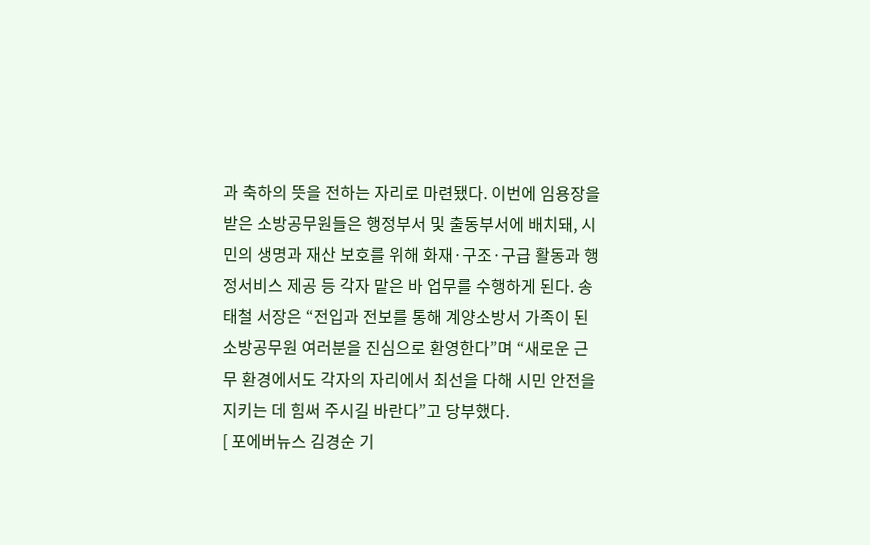과 축하의 뜻을 전하는 자리로 마련됐다. 이번에 임용장을 받은 소방공무원들은 행정부서 및 출동부서에 배치돼, 시민의 생명과 재산 보호를 위해 화재·구조·구급 활동과 행정서비스 제공 등 각자 맡은 바 업무를 수행하게 된다. 송태철 서장은 “전입과 전보를 통해 계양소방서 가족이 된 소방공무원 여러분을 진심으로 환영한다”며 “새로운 근무 환경에서도 각자의 자리에서 최선을 다해 시민 안전을 지키는 데 힘써 주시길 바란다”고 당부했다.
[ 포에버뉴스 김경순 기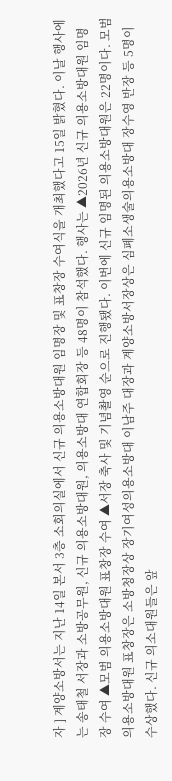자 ] 계양소방서는 지난 14일 본서 3층 소회의실에서 신규 의용소방대원 임명장 및 표창장 수여식을 개최했다고 15일 밝혔다. 이날 행사에는 송태철 서장과 소방공무원, 신규 의용소방대원, 의용소방대 연합회장 등 48명이 참석했다. 행사는 ▲2026년 신규 의용소방대원 임명장 수여 ▲모범 의용소방대원 표창장 수여 ▲서장 축사 및 기념촬영 순으로 진행됐다. 이번에 신규 임명된 의용소방대원은 22명이다. 모범 의용소방대원 표창장은 소방청장상 장기여성의용소방대 이남주 대장과 계양소방서장상은 심폐소생술의용소방대 장수영 반장 등 5명이 수상했다. 신규 의소대원들은 앞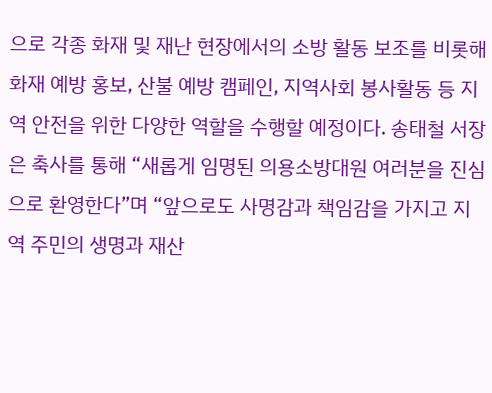으로 각종 화재 및 재난 현장에서의 소방 활동 보조를 비롯해 화재 예방 홍보, 산불 예방 캠페인, 지역사회 봉사활동 등 지역 안전을 위한 다양한 역할을 수행할 예정이다. 송태철 서장은 축사를 통해 “새롭게 임명된 의용소방대원 여러분을 진심으로 환영한다”며 “앞으로도 사명감과 책임감을 가지고 지역 주민의 생명과 재산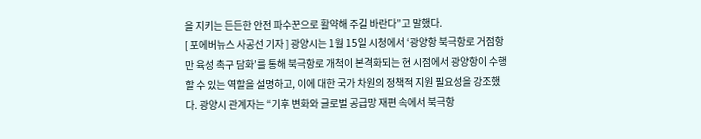을 지키는 든든한 안전 파수꾼으로 활약해 주길 바란다”고 말했다.
[ 포에버뉴스 사공선 기자 ] 광양시는 1월 15일 시청에서 ‘광양항 북극항로 거점항만 육성 촉구 담화’를 통해 북극항로 개척이 본격화되는 현 시점에서 광양항이 수행할 수 있는 역할을 설명하고, 이에 대한 국가 차원의 정책적 지원 필요성을 강조했다. 광양시 관계자는 “기후 변화와 글로벌 공급망 재편 속에서 북극항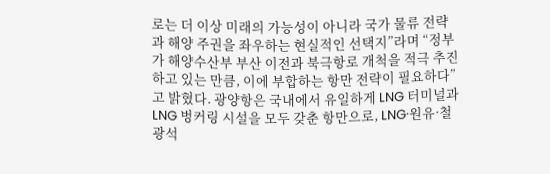로는 더 이상 미래의 가능성이 아니라 국가 물류 전략과 해양 주권을 좌우하는 현실적인 선택지”라며 “정부가 해양수산부 부산 이전과 북극항로 개척을 적극 추진하고 있는 만큼, 이에 부합하는 항만 전략이 필요하다”고 밝혔다. 광양항은 국내에서 유일하게 LNG 터미널과 LNG 벙커링 시설을 모두 갖춘 항만으로, LNG·원유·철광석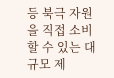등 북극 자원을 직접 소비할 수 있는 대규모 제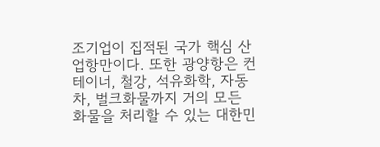조기업이 집적된 국가 핵심 산업항만이다. 또한 광양항은 컨테이너, 철강, 석유화학, 자동차, 벌크화물까지 거의 모든 화물을 처리할 수 있는 대한민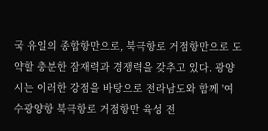국 유일의 종합항만으로, 북극항로 거점항만으로 도약할 충분한 잠재력과 경쟁력을 갖추고 있다. 광양시는 이러한 강점을 바탕으로 전라남도와 함께 '여수광양항 북극항로 거점항만 육성 전